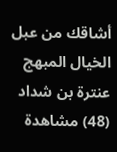أشاقك من عبل الخيال المبهج
عنترة بن شداد
(48) مشاهدة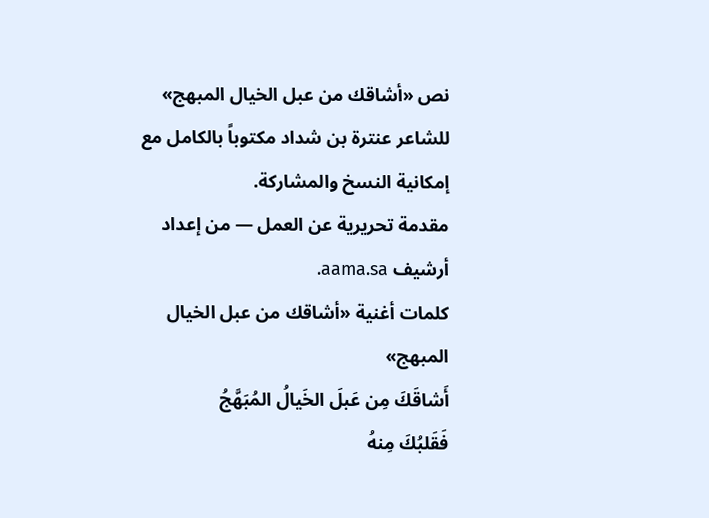نص «أشاقك من عبل الخيال المبهج» للشاعر عنترة بن شداد مكتوباً بالكامل مع إمكانية النسخ والمشاركة.
مقدمة تحريرية عن العمل — من إعداد أرشيف aama.sa.
كلمات أغنية «أشاقك من عبل الخيال المبهج»
أَشاقَكَ مِن عَبلَ الخَيالُ المُبَهَّجُ
فَقَلبُكَ مِنهُ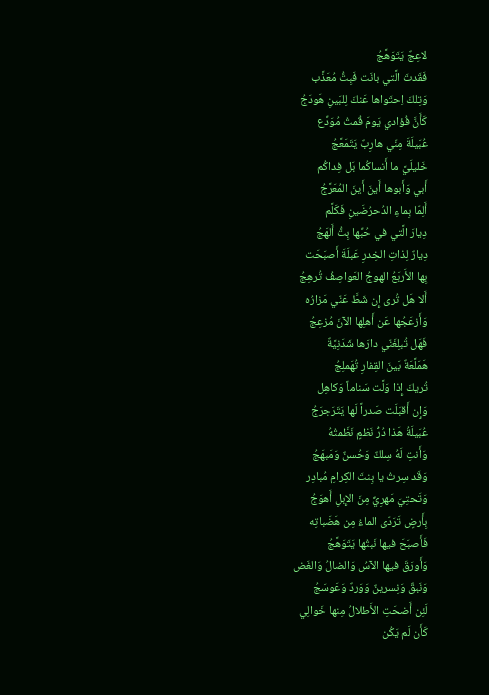لاعِجٌ يَتَوَهَّجُ
فَقَدتَ الَّتي بانَت فَبِتُّ مُعَذَّب
وَتِلكَ اِحتَواها عَنكَ لِلبَينِ هَودَجُ
كَأَنَّ فُؤادي يَومَ قُمتُ مُوَدِّع
عُبَيلَةَ مِنّي هارِبٌ يَتَمَعَّجُ
خَليلَيَّ ما أَنساكُما بَل فِداكُم
أَبي وَأَبوها أَينَ أَينَ المُعَرَّجُ
أَلِمّا بِماءِ الدُحرُضَينِ فَكَلَّم
دِيارَ الَّتي في حُبِّها بِتُّ أَلهَجُ
دِيارٌ لِذاتِ الخِدرِ عَبلَةَ أَصبَحَت
بِها الأَربَعُ الهوجُ العَواصِفُ تُرهِجُ
أَلا هَل تُرى إِن شَطَّ عَنّي مَزارُه
وَأَزعَجُها عَن أَهلِها الآنَ مُزعِجُ
فَهَل تُبلِغَنّي دارَها شَدَنِيَّةٌ
هَمَلَّعَةٌ بَينَ القِفارِ تُهَملِجُ
تُريكَ إِذا وَلَّت سَناماً وَكاهِل
وَإِن أَقبَلَت صَدراً لَها يَتَرَجرَجُ
عُبَيلَةُ هَذا دُرُّ نَظمٍ نَظَمتُهُ
وَأَنتِ لَهُ سِلكٌ وَحُسنٌ وَمَبهَجُ
وَقَد سِرتُ يا بِنتَ الكِرامِ مُبادِر
وَتَحتِيَ مَهرِيٌّ مِنَ الإِبلِ أَهوَجُ
بِأَرضٍ تَرَدّى الماءُ مِن هَضَباتِه
فَأَصبَحَ فيها نَبتُها يَتَوَهَّجُ
وَأَورَقَ فيها الآسُ وَالضالُ وَالغَض
وَنَبقٌ وَنِسرينٌ وَوَردٌ وَعَوسَجُ
لَئِن أَضحَتِ الأَطلالُ مِنها خَوالِي
كَأَن لَم يَكُن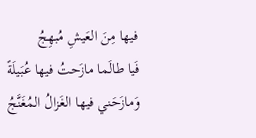فيها مِنَ العَيشِ مُبهِجُ
فَيا طالَما مازَحتُ فيها عُبَيلَةً
وَمازَحَني فيها الغَزالُ المُغَنَّجُ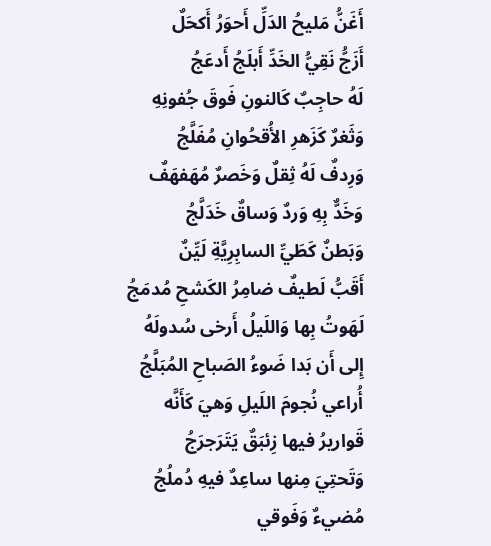أَغَنُّ مَليحُ الدَلِّ أَحوَرُ أَكحَلٌ
أَزَجُّ نَقِيُّ الخَدِّ أَبلَجُ أَدعَجُ
لَهُ حاجِبٌ كَالنونِ فَوقَ جُفونِهِ
وَثَغرٌ كَزَهرِ الأُقحُوانِ مُفَلَّجُ
وَرِدفٌ لَهُ ثِقلٌ وَخَصرٌ مُهَفهَفٌ
وَخَدٌّ بِهِ وَردٌ وَساقٌ خَدَلَّجُ
وَبَطنٌ كَطَيِّ السابِرِيَّةِ لَيِّنٌ
أَقَبُّ لَطيفٌ ضامِرُ الكَشحِ مُدمَجُ
لَهَوتُ بِها وَاللَيلُ أَرخى سُدولَهُ
إِلى أَن بَدا ضَوءُ الصَباحِ المُبَلَّجُ
أُراعي نُجومَ اللَيلِ وَهيَ كَأَنَّه
قَواريرُ فيها زِئبَقٌ يَتَرَجرَجُ
وَتَحتِيَ مِنها ساعِدٌ فيهِ دُملُجُ
مُضيءٌ وَفَوقي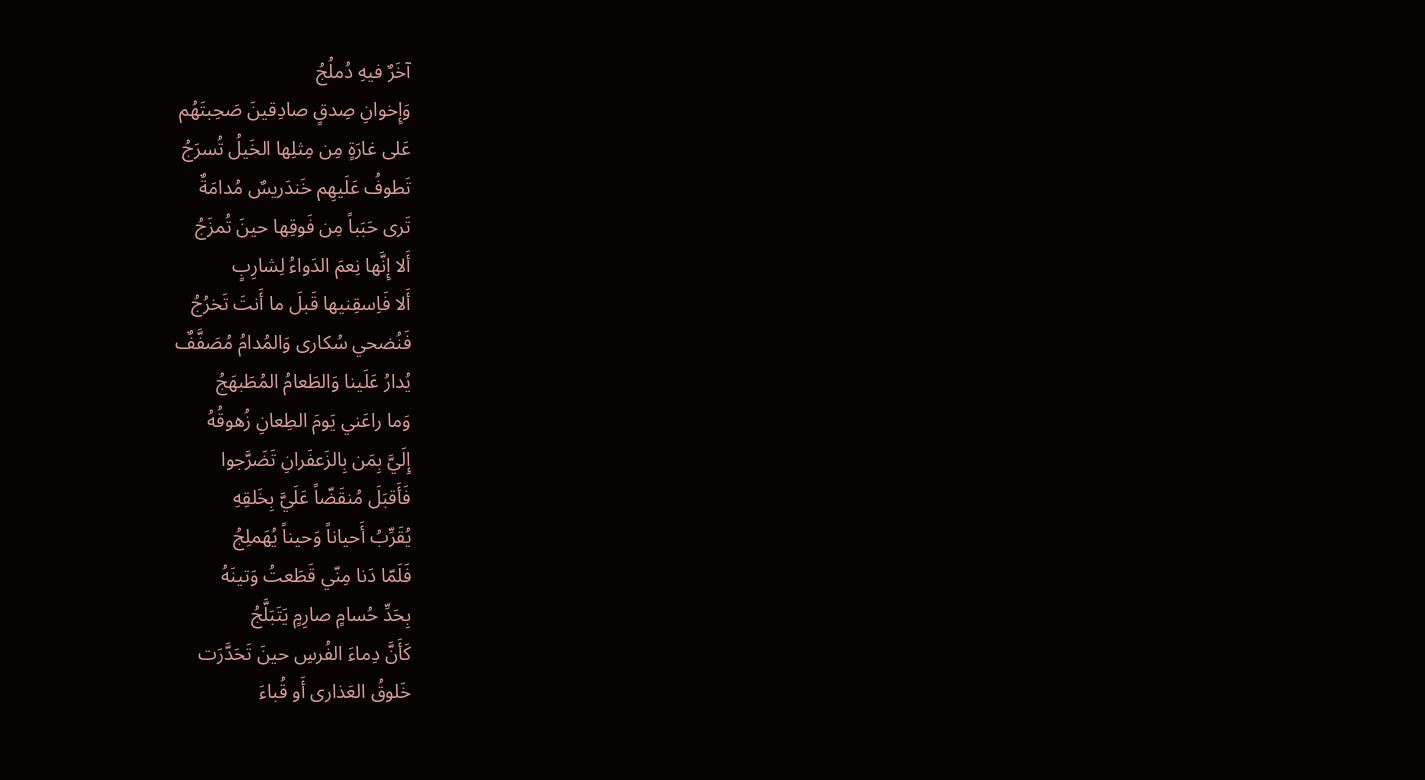آخَرٌ فيهِ دُملُجُ
وَإِخوانِ صِدقٍ صادِقينَ صَحِبتَهُم
عَلى غارَةٍ مِن مِثلِها الخَيلُ تُسرَجُ
تَطوفُ عَلَيهِم خَندَريسٌ مُدامَةٌ
تَرى حَبَباً مِن فَوقِها حينَ تُمزَجُ
أَلا إِنَّها نِعمَ الدَواءُ لِشارِبٍ
أَلا فَاِسقِنيها قَبلَ ما أَنتَ تَخرُجُ
فَنُضحي سُكارى وَالمُدامُ مُصَفَّفٌ
يُدارُ عَلَينا وَالطَعامُ المُطَبهَجُ
وَما راعَني يَومَ الطِعانِ زُهوقُهُ
إِلَيَّ بِمَن بِالزَعفَرانِ تَضَرَّجوا
فَأَقبَلَ مُنقَضّاً عَلَيَّ بِخَلقِهِ
يُقَرِّبُ أَحياناً وَحيناً يُهَملِجُ
فَلَمّا دَنا مِنّي قَطَعتُ وَتينَهُ
بِحَدِّ حُسامٍ صارِمٍ يَتَبَلَّجُ
كَأَنَّ دِماءَ الفُرسِ حينَ تَحَدَّرَت
خَلوقُ العَذارى أَو قُباءَ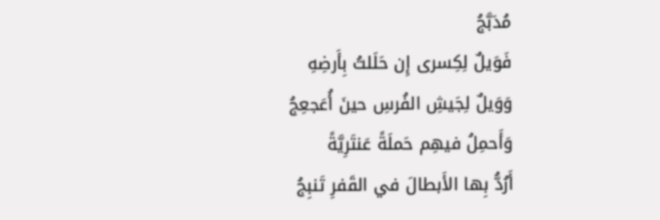مُدَبَّجُ
فَوَيلٌ لِكِسرى إِن حَلَلتُ بِأَرضِهِ
وَوَيلٌ لِجَيشِ الفُرسِ حينَ أُعَجعِجُ
وَأَحمِلُ فيهِم حَملَةً عَنتَرِيَّةً
أَرُدُّ بِها الأَبطالَ في القَفرِ تَنبِجُ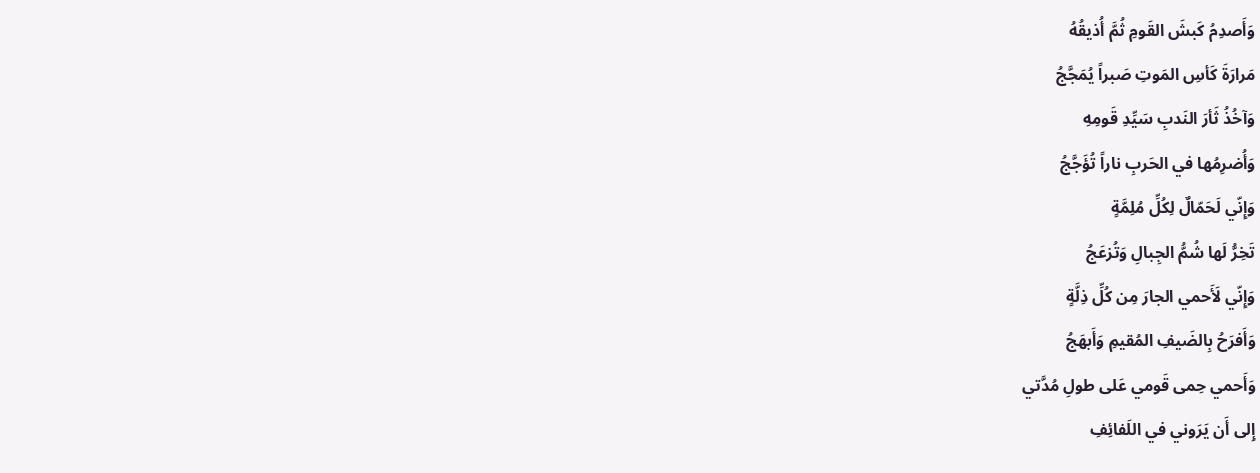وَأَصدِمُ كَبشَ القَومِ ثُمَّ أُذيقُهُ
مَرارَةَ كَأسِ المَوتِ صَبراً يُمَجَّجُ
وَآخُذُ ثَأرَ النَدبِ سَيِّدِ قَومِهِ
وَأُضرِمُها في الحَربِ ناراً تُؤَجَّجُ
وَإِنّي لَحَمّالٌ لِكُلِّ مُلِمَّةٍ
تَخِرُّ لَها شُمُّ الجِبالِ وَتُزعَجُ
وَإِنّي لَأَحمي الجارَ مِن كُلِّ ذِلَّةٍ
وَأَفرَحُ بِالضَيفِ المُقيمِ وَأَبهَجُ
وَأَحمي حِمى قَومي عَلى طولِ مُدَّتي
إِلى أَن يَرَوني في اللَفائِفِ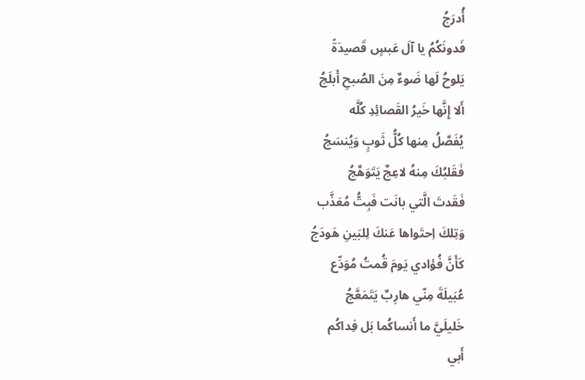أُدرَجُ
فَدونَكُمُ يا آلَ عَبسٍ قَصيدَةً
يَلوحُ لَها ضَوءٌ مِنَ الصُبحِ أَبلَجُ
أَلا إِنَّها خَيرُ القَصائِدِ كُلَّه
يُفَصَّلُ مِنها كُلُّ ثَوبٍ وَيُنسَجُ
فَقَلبُكَ مِنهُ لاعِجٌ يَتَوَهَّجُ
فَقَدتَ الَّتي بانَت فَبِتُّ مُعَذَّب
وَتِلكَ اِحتَواها عَنكَ لِلبَينِ هَودَجُ
كَأَنَّ فُؤادي يَومَ قُمتُ مُوَدِّع
عُبَيلَةَ مِنّي هارِبٌ يَتَمَعَّجُ
خَليلَيَّ ما أَنساكُما بَل فِداكُم
أَبي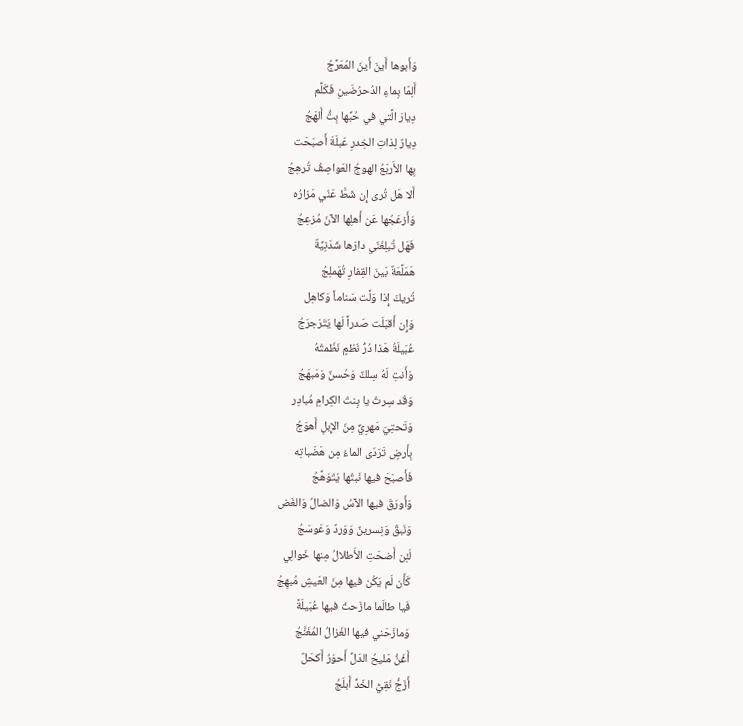وَأَبوها أَينَ أَينَ المُعَرَّجُ
أَلِمّا بِماءِ الدُحرُضَينِ فَكَلَّم
دِيارَ الَّتي في حُبِّها بِتُّ أَلهَجُ
دِيارٌ لِذاتِ الخِدرِ عَبلَةَ أَصبَحَت
بِها الأَربَعُ الهوجُ العَواصِفُ تُرهِجُ
أَلا هَل تُرى إِن شَطَّ عَنّي مَزارُه
وَأَزعَجُها عَن أَهلِها الآنَ مُزعِجُ
فَهَل تُبلِغَنّي دارَها شَدَنِيَّةٌ
هَمَلَّعَةٌ بَينَ القِفارِ تُهَملِجُ
تُريكَ إِذا وَلَّت سَناماً وَكاهِل
وَإِن أَقبَلَت صَدراً لَها يَتَرَجرَجُ
عُبَيلَةُ هَذا دُرُّ نَظمٍ نَظَمتُهُ
وَأَنتِ لَهُ سِلكٌ وَحُسنٌ وَمَبهَجُ
وَقَد سِرتُ يا بِنتَ الكِرامِ مُبادِر
وَتَحتِيَ مَهرِيٌّ مِنَ الإِبلِ أَهوَجُ
بِأَرضٍ تَرَدّى الماءُ مِن هَضَباتِه
فَأَصبَحَ فيها نَبتُها يَتَوَهَّجُ
وَأَورَقَ فيها الآسُ وَالضالُ وَالغَض
وَنَبقٌ وَنِسرينٌ وَوَردٌ وَعَوسَجُ
لَئِن أَضحَتِ الأَطلالُ مِنها خَوالِي
كَأَن لَم يَكُن فيها مِنَ العَيشِ مُبهِجُ
فَيا طالَما مازَحتُ فيها عُبَيلَةً
وَمازَحَني فيها الغَزالُ المُغَنَّجُ
أَغَنُّ مَليحُ الدَلِّ أَحوَرُ أَكحَلٌ
أَزَجُّ نَقِيُّ الخَدِّ أَبلَجُ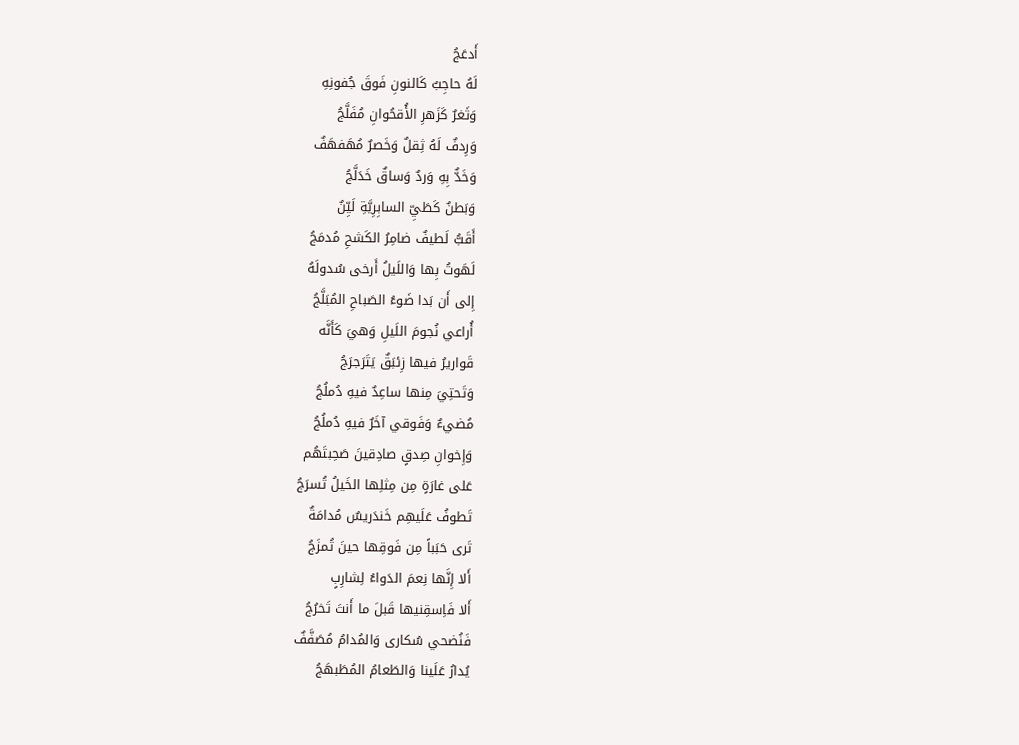أَدعَجُ
لَهُ حاجِبٌ كَالنونِ فَوقَ جُفونِهِ
وَثَغرٌ كَزَهرِ الأُقحُوانِ مُفَلَّجُ
وَرِدفٌ لَهُ ثِقلٌ وَخَصرٌ مُهَفهَفٌ
وَخَدٌّ بِهِ وَردٌ وَساقٌ خَدَلَّجُ
وَبَطنٌ كَطَيِّ السابِرِيَّةِ لَيِّنٌ
أَقَبُّ لَطيفٌ ضامِرُ الكَشحِ مُدمَجُ
لَهَوتُ بِها وَاللَيلُ أَرخى سُدولَهُ
إِلى أَن بَدا ضَوءُ الصَباحِ المُبَلَّجُ
أُراعي نُجومَ اللَيلِ وَهيَ كَأَنَّه
قَواريرُ فيها زِئبَقٌ يَتَرَجرَجُ
وَتَحتِيَ مِنها ساعِدٌ فيهِ دُملُجُ
مُضيءٌ وَفَوقي آخَرٌ فيهِ دُملُجُ
وَإِخوانِ صِدقٍ صادِقينَ صَحِبتَهُم
عَلى غارَةٍ مِن مِثلِها الخَيلُ تُسرَجُ
تَطوفُ عَلَيهِم خَندَريسٌ مُدامَةٌ
تَرى حَبَباً مِن فَوقِها حينَ تُمزَجُ
أَلا إِنَّها نِعمَ الدَواءُ لِشارِبٍ
أَلا فَاِسقِنيها قَبلَ ما أَنتَ تَخرُجُ
فَنُضحي سُكارى وَالمُدامُ مُصَفَّفٌ
يُدارُ عَلَينا وَالطَعامُ المُطَبهَجُ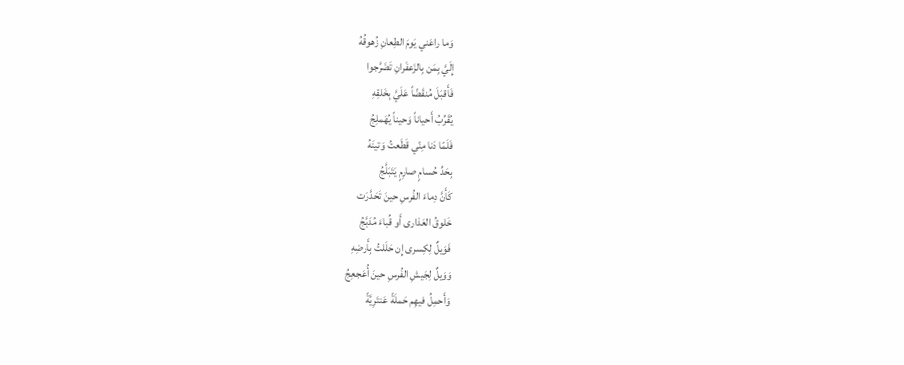وَما راعَني يَومَ الطِعانِ زُهوقُهُ
إِلَيَّ بِمَن بِالزَعفَرانِ تَضَرَّجوا
فَأَقبَلَ مُنقَضّاً عَلَيَّ بِخَلقِهِ
يُقَرِّبُ أَحياناً وَحيناً يُهَملِجُ
فَلَمّا دَنا مِنّي قَطَعتُ وَتينَهُ
بِحَدِّ حُسامٍ صارِمٍ يَتَبَلَّجُ
كَأَنَّ دِماءَ الفُرسِ حينَ تَحَدَّرَت
خَلوقُ العَذارى أَو قُباءَ مُدَبَّجُ
فَوَيلٌ لِكِسرى إِن حَلَلتُ بِأَرضِهِ
وَوَيلٌ لِجَيشِ الفُرسِ حينَ أُعَجعِجُ
وَأَحمِلُ فيهِم حَملَةً عَنتَرِيَّةً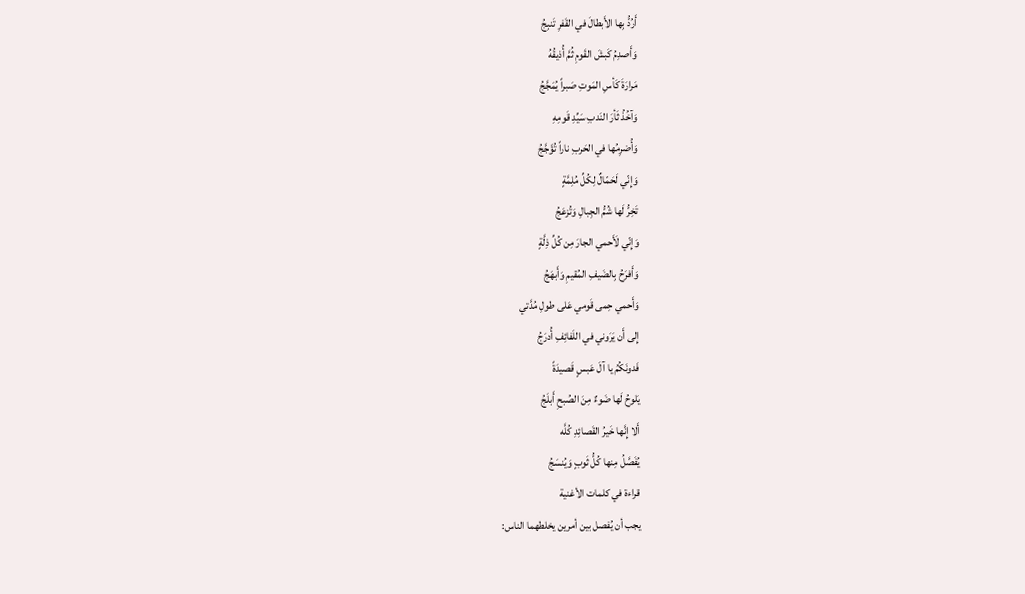أَرُدُّ بِها الأَبطالَ في القَفرِ تَنبِجُ
وَأَصدِمُ كَبشَ القَومِ ثُمَّ أُذيقُهُ
مَرارَةَ كَأسِ المَوتِ صَبراً يُمَجَّجُ
وَآخُذُ ثَأرَ النَدبِ سَيِّدِ قَومِهِ
وَأُضرِمُها في الحَربِ ناراً تُؤَجَّجُ
وَإِنّي لَحَمّالٌ لِكُلِّ مُلِمَّةٍ
تَخِرُّ لَها شُمُّ الجِبالِ وَتُزعَجُ
وَإِنّي لَأَحمي الجارَ مِن كُلِّ ذِلَّةٍ
وَأَفرَحُ بِالضَيفِ المُقيمِ وَأَبهَجُ
وَأَحمي حِمى قَومي عَلى طولِ مُدَّتي
إِلى أَن يَرَوني في اللَفائِفِ أُدرَجُ
فَدونَكُمُ يا آلَ عَبسٍ قَصيدَةً
يَلوحُ لَها ضَوءٌ مِنَ الصُبحِ أَبلَجُ
أَلا إِنَّها خَيرُ القَصائِدِ كُلَّه
يُفَصَّلُ مِنها كُلُّ ثَوبٍ وَيُنسَجُ
قراءة في كلمات الأغنية
يجب أن يُفصل بين أمرين يخلطهما الناس: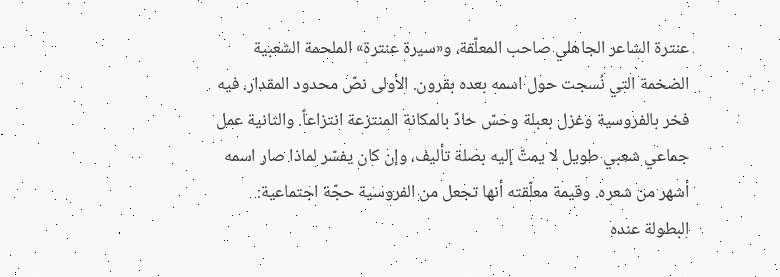عنترة الشاعر الجاهلي صاحب المعلّقة، و«سيرة عنترة» الملحمة الشعبية الضخمة التي نُسجت حول اسمه بعده بقرون. الأولى نصّ محدود المقدار، فيه فخر بالفروسية وغزل بعبلة وحسّ حادّ بالمكانة المنتزعة انتزاعاً. والثانية عمل جماعي شعبي طويل لا يمتّ إليه بصلة تأليف، وإن كان يفسّر لماذا صار اسمه أشهر من شعره. وقيمة معلّقته أنها تجعل من الفروسية حجّة اجتماعية: البطولة عنده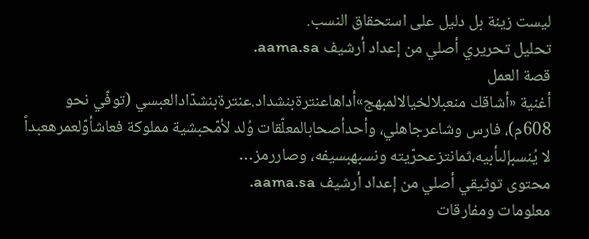ليست زينة بل دليل على استحقاق النسب.
تحليل تحريري أصلي من إعداد أرشيف aama.sa.
قصة العمل
أغنية «أشاقك منعبلالخيالالمبهج»أداهاعنترةبنشداد.عنترةبنشدّادالعبسي (توفّي نحو 608م)، فارس وشاعرجاهلي، وأحدأصحابالمعلّقات وُلد لأمّحبشية مملوكة فعاشأوّلعمرهعبداً لا يُنسبإلىأبيه،ثمانتزعحرّيته ونسبهبسيفه، وصاررمز…
محتوى توثيقي أصلي من إعداد أرشيف aama.sa.
معلومات ومفارقات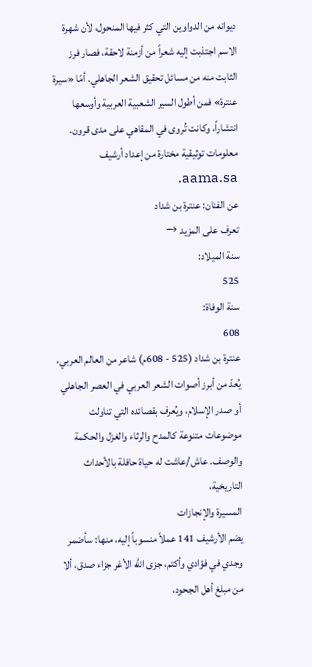ديوانه من الدواوين التي كثر فيها المنحول، لأن شهرة الاسم اجتذبت إليه شعراً من أزمنة لاحقة، فصار فرز الثابت منه من مسائل تحقيق الشعر الجاهلي. أمّا «سيرة عنترة» فمن أطول السير الشعبية العربية وأوسعها انتشاراً، وكانت تُروى في المقاهي على مدى قرون.
معلومات توثيقية مختارة من إعداد أرشيف aama.sa.
عن الفنان: عنترة بن شداد
تعرف على المزيد →
سنة الميلاد:
525
سنة الوفاة:
608
عنترة بن شداد (525 - 608م) شاعر من العالم العربي، يُعدّ من أبرز أصوات الشعر العربي في العصر الجاهلي أو صدر الإسلام، ويُعرف بقصائده التي تناولت موضوعات متنوعة كالمدح والرثاء والغزل والحكمة والوصف. عاش/عاشت له حياة حافلة بالأحداث التاريخية،
المسيرة والإنجازات
يضم الأرشيف 141 عملاً منسوباً إليه، منها: سأضمر وجدي في فؤادي وأكتم، جزى الله الأغر جزاء صدق، ألا من مبلغ أهل الجحود،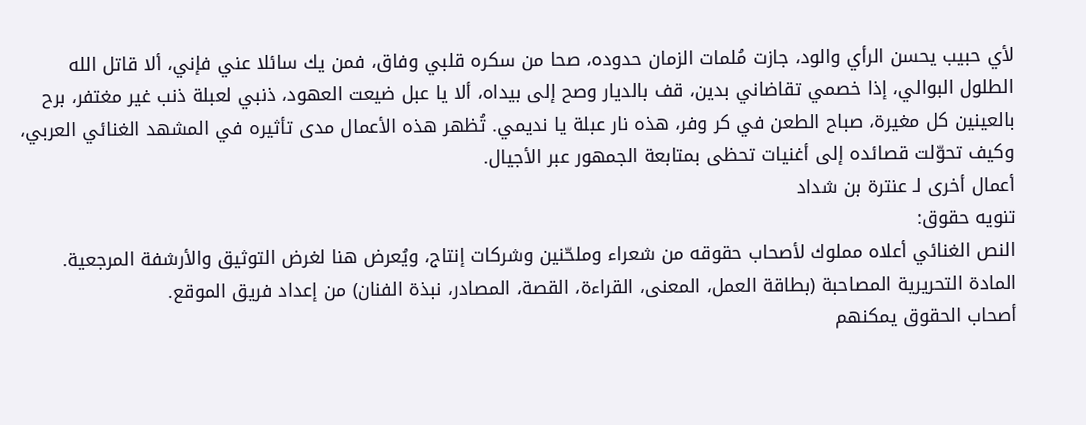لأي حبيب يحسن الرأي والود، جازت مُلمات الزمان حدوده، صحا من سكره قلبي وفاق، فمن يك سائلا عني فإني، ألا قاتل الله الطلول البوالي، إذا خصمي تقاضاني بدين، قف بالديار وصح إلى بيداه، ألا يا عبل ضيعت العهود، ذنبي لعبلة ذنب غير مغتفر، برح بالعينين كل مغيرة، صباح الطعن في كر وفر، هذه نار عبلة يا نديمي. تُظهر هذه الأعمال مدى تأثيره في المشهد الغنائي العربي، وكيف تحوّلت قصائده إلى أغنيات تحظى بمتابعة الجمهور عبر الأجيال.
أعمال أخرى لـ عنترة بن شداد
تنويه حقوق:
النص الغنائي أعلاه مملوك لأصحاب حقوقه من شعراء وملحّنين وشركات إنتاج، ويُعرض هنا لغرض التوثيق والأرشفة المرجعية.
المادة التحريرية المصاحبة (بطاقة العمل، المعنى، القراءة، القصة، المصادر، نبذة الفنان) من إعداد فريق الموقع.
أصحاب الحقوق يمكنهم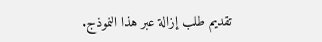تقديم طلب إزالة عبر هذا النموذج.